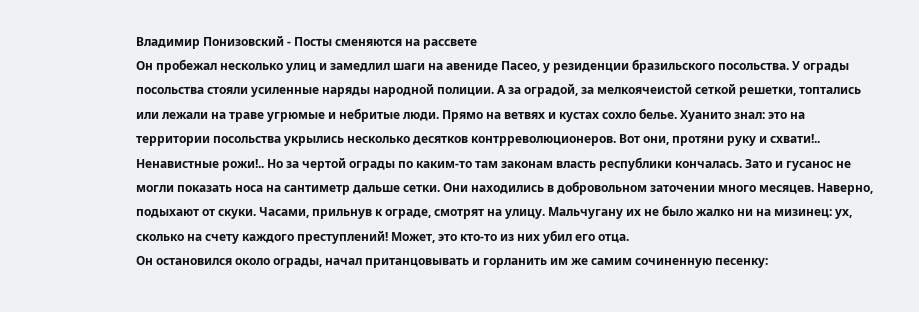Владимир Понизовский - Посты сменяются на рассвете
Он пробежал несколько улиц и замедлил шаги на авениде Пасео, у резиденции бразильского посольства. У ограды посольства стояли усиленные наряды народной полиции. А за оградой, за мелкоячеистой сеткой решетки, топтались или лежали на траве угрюмые и небритые люди. Прямо на ветвях и кустах сохло белье. Хуанито знал: это на территории посольства укрылись несколько десятков контрреволюционеров. Вот они, протяни руку и схвати!.. Ненавистные рожи!.. Но за чертой ограды по каким-то там законам власть республики кончалась. Зато и гусанос не могли показать носа на сантиметр дальше сетки. Они находились в добровольном заточении много месяцев. Наверно, подыхают от скуки. Часами, прильнув к ограде, смотрят на улицу. Мальчугану их не было жалко ни на мизинец: ух, сколько на счету каждого преступлений! Может, это кто-то из них убил его отца.
Он остановился около ограды, начал пританцовывать и горланить им же самим сочиненную песенку: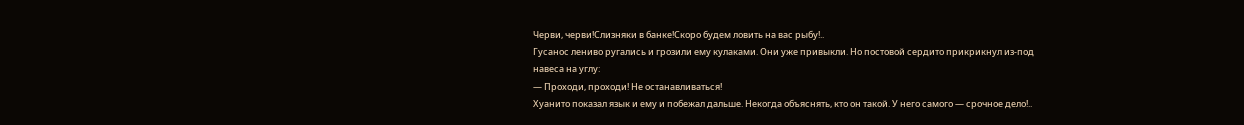Черви, черви!Слизняки в банке!Скоро будем ловить на вас рыбу!..
Гусанос лениво ругались и грозили ему кулаками. Они уже привыкли. Но постовой сердито прикрикнул из-под навеса на углу:
— Проходи, проходи! Не останавливаться!
Хуанито показал язык и ему и побежал дальше. Некогда объяснять, кто он такой. У него самого — срочное дело!..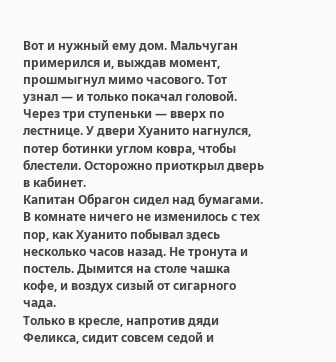Вот и нужный ему дом. Мальчуган примерился и, выждав момент, прошмыгнул мимо часового. Тот узнал — и только покачал головой.
Через три ступеньки — вверх по лестнице. У двери Хуанито нагнулся, потер ботинки углом ковра, чтобы блестели. Осторожно приоткрыл дверь в кабинет.
Капитан Обрагон сидел над бумагами. В комнате ничего не изменилось с тех пор, как Хуанито побывал здесь несколько часов назад. Не тронута и постель. Дымится на столе чашка кофе, и воздух сизый от сигарного чада.
Только в кресле, напротив дяди Феликса, сидит совсем седой и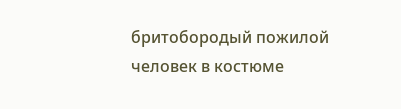бритобородый пожилой человек в костюме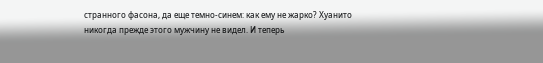странного фасона, да еще темно-синем: как ему не жарко? Хуанито никогда прежде этого мужчину не видел. И теперь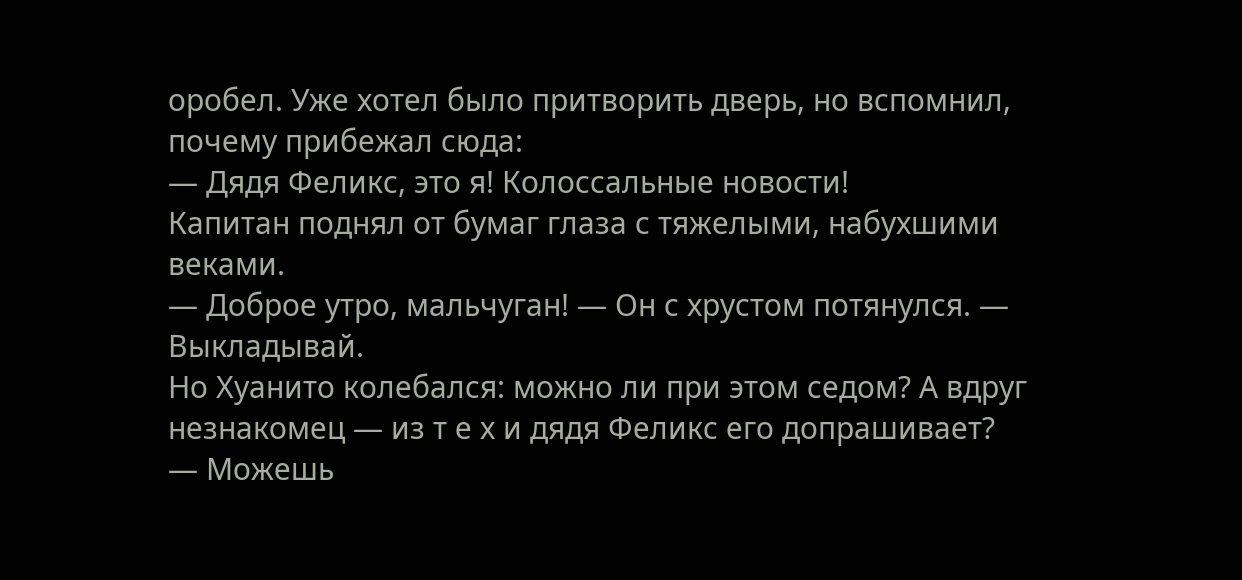оробел. Уже хотел было притворить дверь, но вспомнил, почему прибежал сюда:
— Дядя Феликс, это я! Колоссальные новости!
Капитан поднял от бумаг глаза с тяжелыми, набухшими веками.
— Доброе утро, мальчуган! — Он с хрустом потянулся. — Выкладывай.
Но Хуанито колебался: можно ли при этом седом? А вдруг незнакомец — из т е х и дядя Феликс его допрашивает?
— Можешь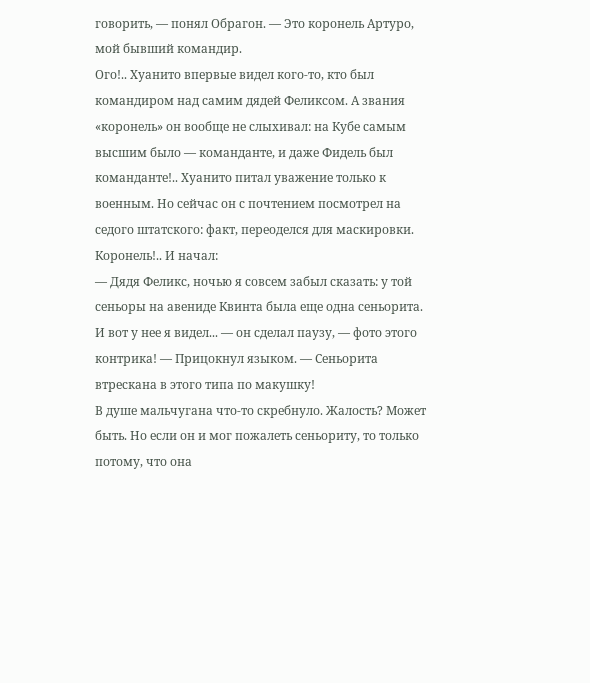говорить, — понял Обрагон. — Это коронель Артуро, мой бывший командир.
Ого!.. Хуанито впервые видел кого-то, кто был командиром над самим дядей Феликсом. А звания «коронель» он вообще не слыхивал: на Кубе самым высшим было — команданте, и даже Фидель был команданте!.. Хуанито питал уважение только к военным. Но сейчас он с почтением посмотрел на седого штатского: факт, переоделся для маскировки. Коронель!.. И начал:
— Дядя Феликс, ночью я совсем забыл сказать: у той сеньоры на авениде Квинта была еще одна сеньорита. И вот у нее я видел... — он сделал паузу, — фото этого контрика! — Прицокнул языком. — Сеньорита втрескана в этого типа по макушку!
В душе мальчугана что-то скребнуло. Жалость? Может быть. Но если он и мог пожалеть сеньориту, то только потому, что она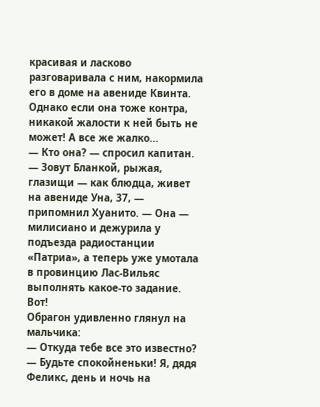красивая и ласково разговаривала с ним, накормила его в доме на авениде Квинта. Однако если она тоже контра, никакой жалости к ней быть не может! А все же жалко...
— Кто она? — спросил капитан.
— Зовут Бланкой, рыжая, глазищи — как блюдца, живет на авениде Уна, 37, — припомнил Хуанито. — Она — милисиано и дежурила у подъезда радиостанции «Патриа», а теперь уже умотала в провинцию Лас-Вильяс выполнять какое-то задание. Вот!
Обрагон удивленно глянул на мальчика:
— Откуда тебе все это известно?
— Будьте спокойненьки! Я, дядя Феликс, день и ночь на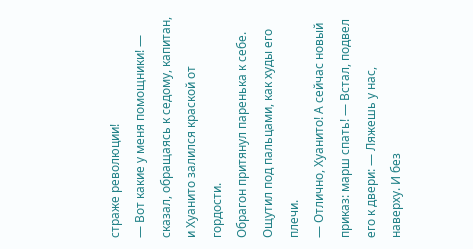страже революции!
— Вот какие у меня помощники! — сказал, обращаясь к седому, капитан, и Хуанито залился краской от гордости.
Обрагон притянул паренька к себе. Ощутил под пальцами, как худы его плечи.
— Отлично, Хуанито! А сейчас новый приказ: марш спать! — Встал, подвел его к двери: — Ляжешь у нас, наверху. И без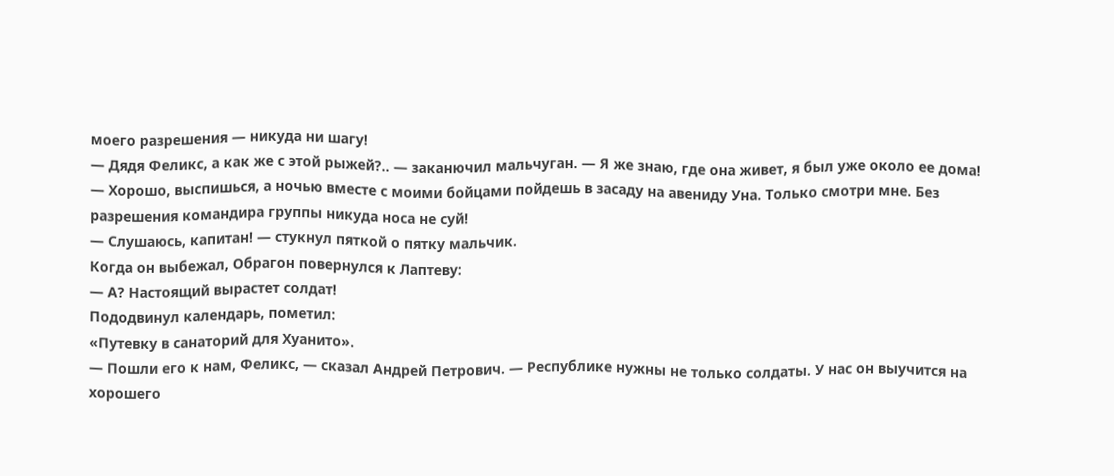моего разрешения — никуда ни шагу!
— Дядя Феликс, а как же с этой рыжей?.. — заканючил мальчуган. — Я же знаю, где она живет, я был уже около ее дома!
— Хорошо, выспишься, а ночью вместе с моими бойцами пойдешь в засаду на авениду Уна. Только смотри мне. Без разрешения командира группы никуда носа не суй!
— Слушаюсь, капитан! — стукнул пяткой о пятку мальчик.
Когда он выбежал, Обрагон повернулся к Лаптеву:
— А? Настоящий вырастет солдат!
Пододвинул календарь, пометил:
«Путевку в санаторий для Хуанито».
— Пошли его к нам, Феликс, — сказал Андрей Петрович. — Республике нужны не только солдаты. У нас он выучится на хорошего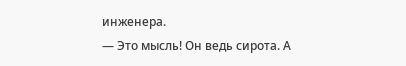инженера.
— Это мысль! Он ведь сирота. А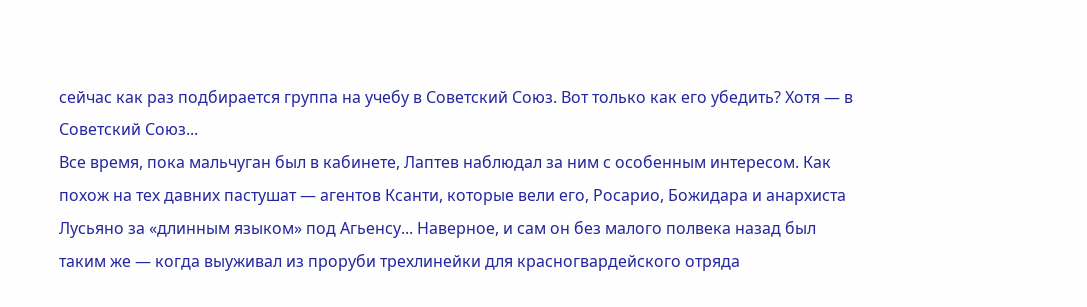сейчас как раз подбирается группа на учебу в Советский Союз. Вот только как его убедить? Хотя — в Советский Союз...
Все время, пока мальчуган был в кабинете, Лаптев наблюдал за ним с особенным интересом. Как похож на тех давних пастушат — агентов Ксанти, которые вели его, Росарио, Божидара и анархиста Лусьяно за «длинным языком» под Агьенсу... Наверное, и сам он без малого полвека назад был таким же — когда выуживал из проруби трехлинейки для красногвардейского отряда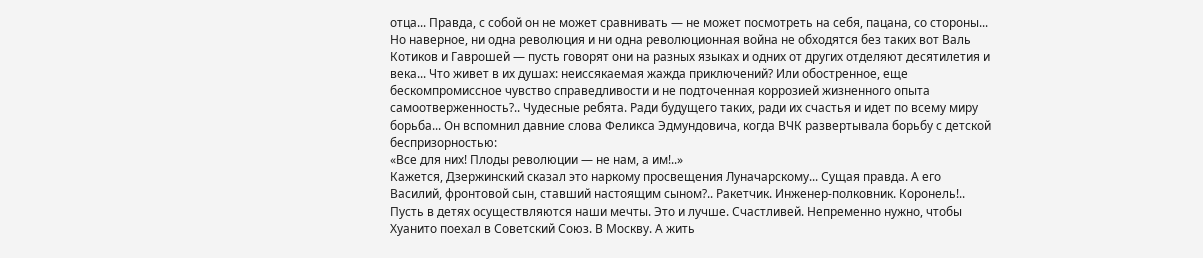отца... Правда, с собой он не может сравнивать — не может посмотреть на себя, пацана, со стороны... Но наверное, ни одна революция и ни одна революционная война не обходятся без таких вот Валь Котиков и Гаврошей — пусть говорят они на разных языках и одних от других отделяют десятилетия и века... Что живет в их душах: неиссякаемая жажда приключений? Или обостренное, еще бескомпромиссное чувство справедливости и не подточенная коррозией жизненного опыта самоотверженность?.. Чудесные ребята. Ради будущего таких, ради их счастья и идет по всему миру борьба... Он вспомнил давние слова Феликса Эдмундовича, когда ВЧК развертывала борьбу с детской беспризорностью:
«Все для них! Плоды революции — не нам, а им!..»
Кажется, Дзержинский сказал это наркому просвещения Луначарскому... Сущая правда. А его Василий, фронтовой сын, ставший настоящим сыном?.. Ракетчик. Инженер-полковник. Коронель!.. Пусть в детях осуществляются наши мечты. Это и лучше. Счастливей. Непременно нужно, чтобы Хуанито поехал в Советский Союз. В Москву. А жить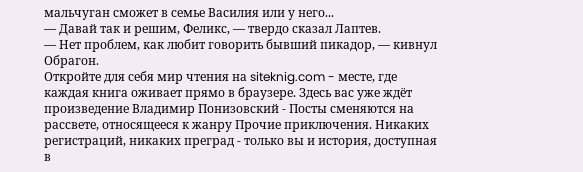мальчуган сможет в семье Василия или у него...
— Давай так и решим, Феликс, — твердо сказал Лаптев.
— Нет проблем, как любит говорить бывший пикадор, — кивнул Обрагон.
Откройте для себя мир чтения на siteknig.com - месте, где каждая книга оживает прямо в браузере. Здесь вас уже ждёт произведение Владимир Понизовский - Посты сменяются на рассвете, относящееся к жанру Прочие приключения. Никаких регистраций, никаких преград - только вы и история, доступная в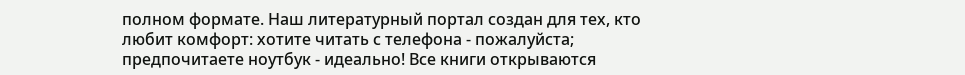полном формате. Наш литературный портал создан для тех, кто любит комфорт: хотите читать с телефона - пожалуйста; предпочитаете ноутбук - идеально! Все книги открываются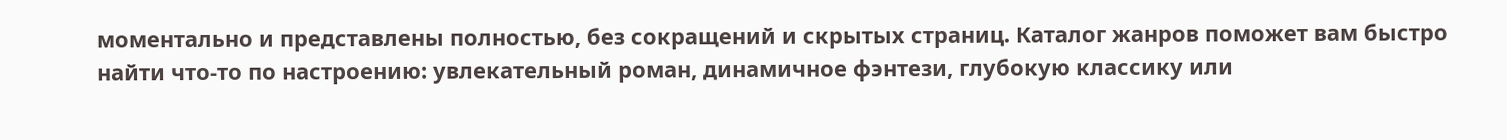моментально и представлены полностью, без сокращений и скрытых страниц. Каталог жанров поможет вам быстро найти что-то по настроению: увлекательный роман, динамичное фэнтези, глубокую классику или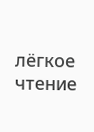лёгкое чтение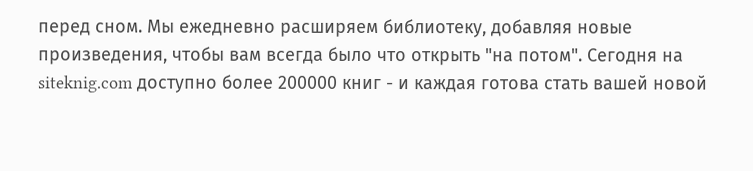перед сном. Мы ежедневно расширяем библиотеку, добавляя новые произведения, чтобы вам всегда было что открыть "на потом". Сегодня на siteknig.com доступно более 200000 книг - и каждая готова стать вашей новой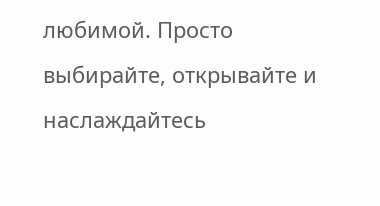любимой. Просто выбирайте, открывайте и наслаждайтесь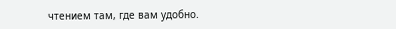чтением там, где вам удобно.